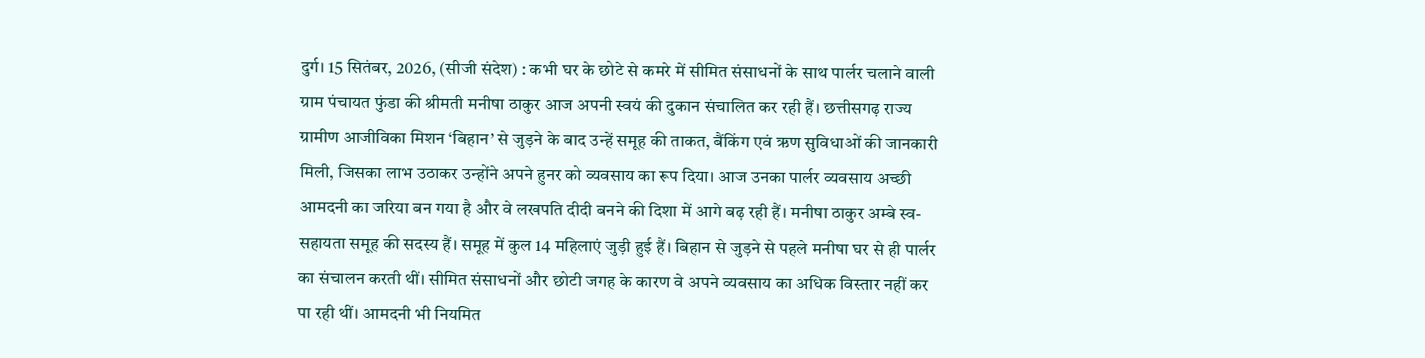दुर्ग। 15 सितंबर, 2026, (सीजी संदेश) : कभी घर के छोटे से कमरे में सीमित संसाधनों के साथ पार्लर चलाने वाली ग्राम पंचायत फुंडा की श्रीमती मनीषा ठाकुर आज अपनी स्वयं की दुकान संचालित कर रही हैं। छत्तीसगढ़ राज्य ग्रामीण आजीविका मिशन ‘बिहान’ से जुड़ने के बाद उन्हें समूह की ताकत, बैंकिंग एवं ऋण सुविधाओं की जानकारी मिली, जिसका लाभ उठाकर उन्होंने अपने हुनर को व्यवसाय का रूप दिया। आज उनका पार्लर व्यवसाय अच्छी आमदनी का जरिया बन गया है और वे लखपति दीदी बनने की दिशा में आगे बढ़ रही हैं। मनीषा ठाकुर अम्बे स्व-सहायता समूह की सदस्य हैं। समूह में कुल 14 महिलाएं जुड़ी हुई हैं। बिहान से जुड़ने से पहले मनीषा घर से ही पार्लर का संचालन करती थीं। सीमित संसाधनों और छोटी जगह के कारण वे अपने व्यवसाय का अधिक विस्तार नहीं कर पा रही थीं। आमदनी भी नियमित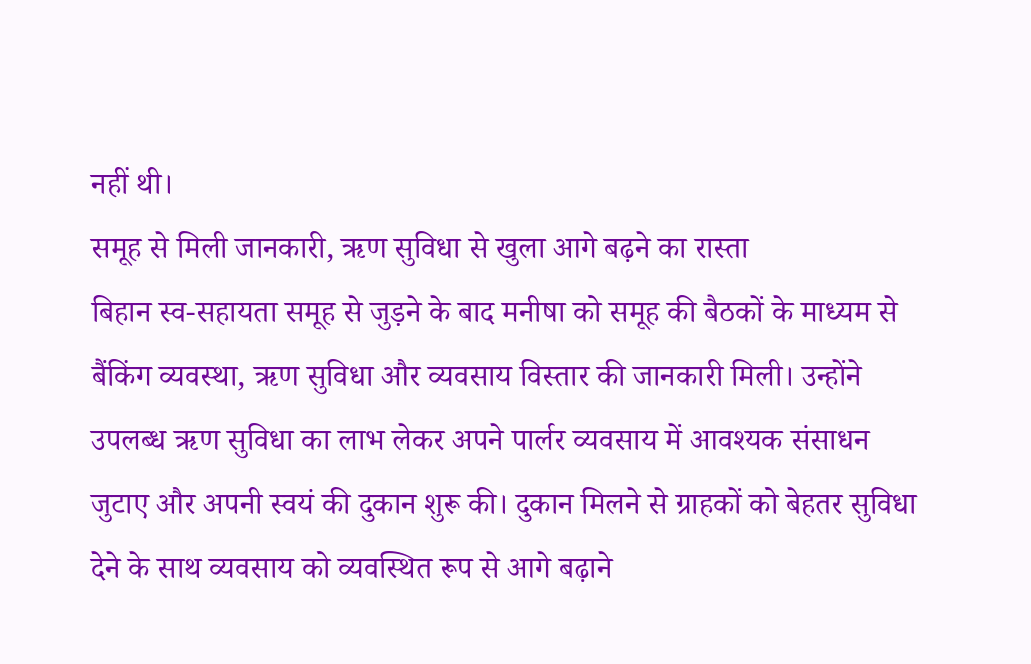नहीं थी।
समूह से मिली जानकारी, ऋण सुविधा से खुला आगे बढ़ने का रास्ता
बिहान स्व-सहायता समूह से जुड़ने के बाद मनीषा को समूह की बैठकों के माध्यम से बैंकिंग व्यवस्था, ऋण सुविधा और व्यवसाय विस्तार की जानकारी मिली। उन्होंने उपलब्ध ऋण सुविधा का लाभ लेकर अपने पार्लर व्यवसाय में आवश्यक संसाधन जुटाए और अपनी स्वयं की दुकान शुरू की। दुकान मिलने से ग्राहकों को बेहतर सुविधा देने के साथ व्यवसाय को व्यवस्थित रूप से आगे बढ़ाने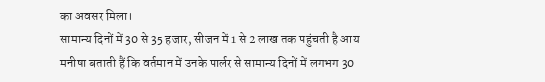का अवसर मिला।
सामान्य दिनों में 30 से 35 हजार, सीजन में 1 से 2 लाख तक पहुंचती है आय
मनीषा बताती हैं कि वर्तमान में उनके पार्लर से सामान्य दिनों में लगभग 30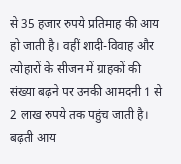से 35 हजार रुपये प्रतिमाह की आय हो जाती है। वहीं शादी-विवाह और त्योहारों के सीजन में ग्राहकों की संख्या बढ़ने पर उनकी आमदनी 1 से 2 लाख रुपये तक पहुंच जाती है। बढ़ती आय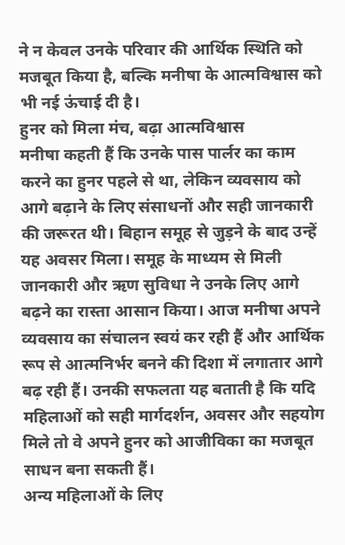ने न केवल उनके परिवार की आर्थिक स्थिति को मजबूत किया है, बल्कि मनीषा के आत्मविश्वास को भी नई ऊंचाई दी है।
हुनर को मिला मंच, बढ़ा आत्मविश्वास
मनीषा कहती हैं कि उनके पास पार्लर का काम करने का हुनर पहले से था, लेकिन व्यवसाय को आगे बढ़ाने के लिए संसाधनों और सही जानकारी की जरूरत थी। बिहान समूह से जुड़ने के बाद उन्हें यह अवसर मिला। समूह के माध्यम से मिली जानकारी और ऋण सुविधा ने उनके लिए आगे बढ़ने का रास्ता आसान किया। आज मनीषा अपने व्यवसाय का संचालन स्वयं कर रही हैं और आर्थिक रूप से आत्मनिर्भर बनने की दिशा में लगातार आगे बढ़ रही हैं। उनकी सफलता यह बताती है कि यदि महिलाओं को सही मार्गदर्शन, अवसर और सहयोग मिले तो वे अपने हुनर को आजीविका का मजबूत साधन बना सकती हैं।
अन्य महिलाओं के लिए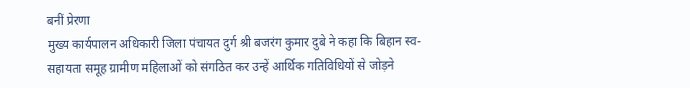बनीं प्रेरणा
मुख्य कार्यपालन अधिकारी जिला पंचायत दुर्ग श्री बजरंग कुमार दुबे ने कहा कि बिहान स्व-सहायता समूह ग्रामीण महिलाओं को संगठित कर उन्हें आर्थिक गतिविधियों से जोड़ने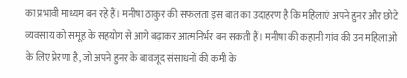का प्रभावी माध्यम बन रहे हैं। मनीषा ठाकुर की सफलता इस बात का उदाहरण है कि महिलाएं अपने हुनर और छोटे व्यवसाय को समूह के सहयोग से आगे बढ़ाकर आत्मनिर्भर बन सकती हैं। मनीषा की कहानी गांव की उन महिलाओं के लिए प्रेरणा है, जो अपने हुनर के बावजूद संसाधनों की कमी के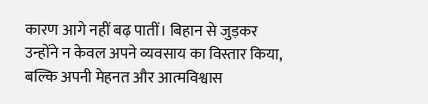कारण आगे नहीं बढ़ पातीं। बिहान से जुड़कर उन्होंने न केवल अपने व्यवसाय का विस्तार किया, बल्कि अपनी मेहनत और आत्मविश्वास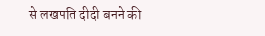से लखपति दीदी बनने की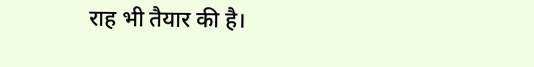राह भी तैयार की है।